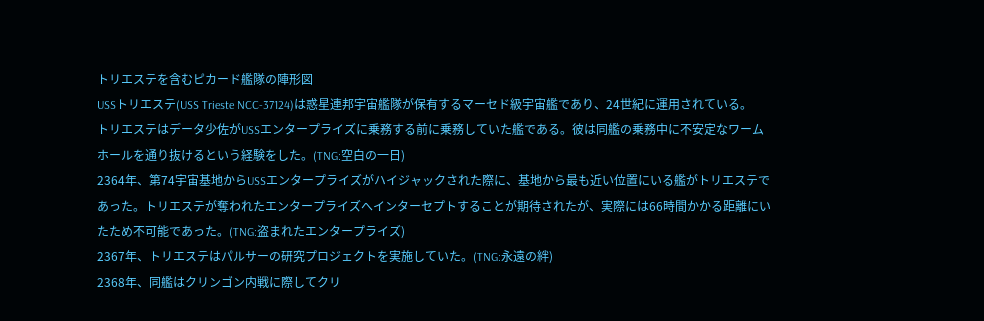トリエステを含むピカード艦隊の陣形図
USSトリエステ(USS Trieste NCC-37124)は惑星連邦宇宙艦隊が保有するマーセド級宇宙艦であり、24世紀に運用されている。
トリエステはデータ少佐がUSSエンタープライズに乗務する前に乗務していた艦である。彼は同艦の乗務中に不安定なワームホールを通り抜けるという経験をした。(TNG:空白の一日)
2364年、第74宇宙基地からUSSエンタープライズがハイジャックされた際に、基地から最も近い位置にいる艦がトリエステであった。トリエステが奪われたエンタープライズへインターセプトすることが期待されたが、実際には66時間かかる距離にいたため不可能であった。(TNG:盗まれたエンタープライズ)
2367年、トリエステはパルサーの研究プロジェクトを実施していた。(TNG:永遠の絆)
2368年、同艦はクリンゴン内戦に際してクリ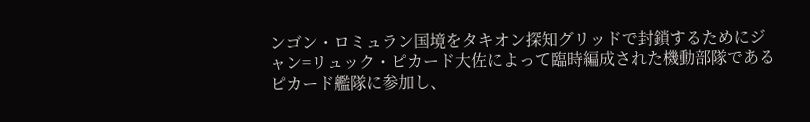ンゴン・ロミュラン国境をタキオン探知グリッドで封鎖するためにジャン=リュック・ピカード大佐によって臨時編成された機動部隊であるピカード艦隊に参加し、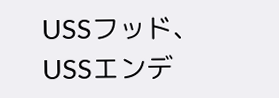USSフッド、USSエンデ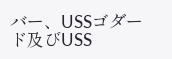バー、USSゴダード及びUSS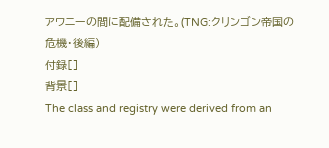アワニーの間に配備された。(TNG:クリンゴン帝国の危機・後編)
付録[]
背景[]
The class and registry were derived from an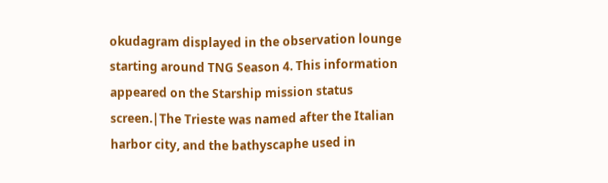okudagram displayed in the observation lounge starting around TNG Season 4. This information appeared on the Starship mission status screen.|The Trieste was named after the Italian harbor city, and the bathyscaphe used in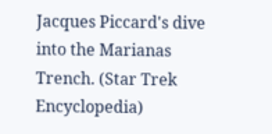Jacques Piccard's dive into the Marianas Trench. (Star Trek Encyclopedia)